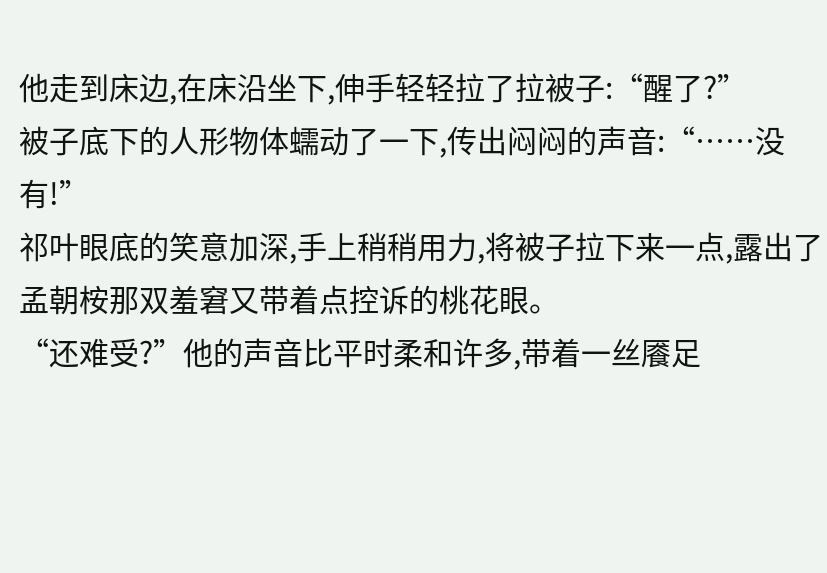他走到床边,在床沿坐下,伸手轻轻拉了拉被子:“醒了?”
被子底下的人形物体蠕动了一下,传出闷闷的声音:“……没有!”
祁叶眼底的笑意加深,手上稍稍用力,将被子拉下来一点,露出了孟朝桉那双羞窘又带着点控诉的桃花眼。
“还难受?”他的声音比平时柔和许多,带着一丝餍足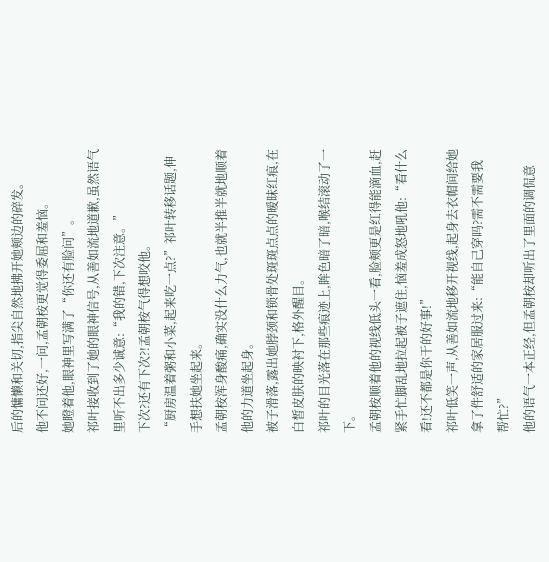后的慵懒和关切,指尖自然地拂开她颊边的碎发。
他不问还好,一问,孟朝桉更觉得委屈和羞恼。
她瞪着他,眼神里写满了“你还有脸问”。
祁叶接收到了她的眼神信号,从善如流地道歉,虽然语气里听不出多少诚意:“我的错,下次注意。”
下次?还有下次?!孟朝桉气得想咬他。
“厨房温着粥和小菜,起来吃一点?”祁叶转移话题,伸手想扶她坐起来。
孟朝桉浑身酸痛,确实没什么力气,也就半推半就地顺着他的力道坐起身。
被子滑落,露出她脖颈和锁骨处斑斑点点的暧昧红痕,在白皙皮肤的映衬下,格外醒目。
祁叶的目光落在那些痕迹上,眸色暗了暗,喉结滚动了一下。
孟朝桉顺着他的视线低头一看,脸颊更是红得能滴血,赶紧手忙脚乱地拉起被子遮住,恼羞成怒地吼他:“看什么看!还不都是你干的好事!”
祁叶低笑一声,从善如流地移开视线,起身去衣帽间给她拿了件舒适的家居服过来:“能自己穿吗?需不需要我帮忙?”
他的语气一本正经,但孟朝桉却听出了里面的调侃意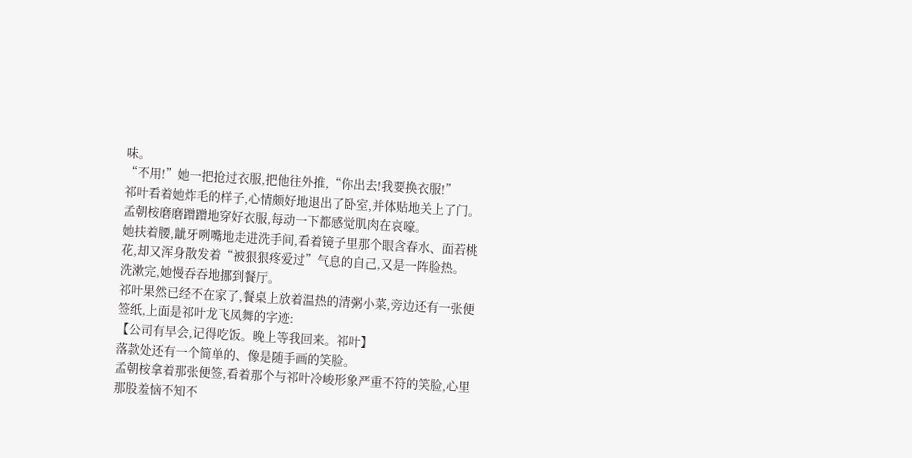味。
“不用!”她一把抢过衣服,把他往外推,“你出去!我要换衣服!”
祁叶看着她炸毛的样子,心情颇好地退出了卧室,并体贴地关上了门。
孟朝桉磨磨蹭蹭地穿好衣服,每动一下都感觉肌肉在哀嚎。
她扶着腰,龇牙咧嘴地走进洗手间,看着镜子里那个眼含春水、面若桃花,却又浑身散发着“被狠狠疼爱过”气息的自己,又是一阵脸热。
洗漱完,她慢吞吞地挪到餐厅。
祁叶果然已经不在家了,餐桌上放着温热的清粥小菜,旁边还有一张便签纸,上面是祁叶龙飞凤舞的字迹:
【公司有早会,记得吃饭。晚上等我回来。祁叶】
落款处还有一个简单的、像是随手画的笑脸。
孟朝桉拿着那张便签,看着那个与祁叶冷峻形象严重不符的笑脸,心里那股羞恼不知不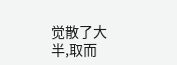觉散了大半,取而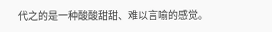代之的是一种酸酸甜甜、难以言喻的感觉。